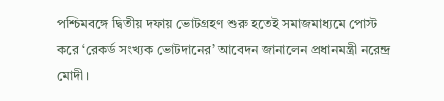পশ্চিমবঙ্গে দ্বিতীয় দফায় ভোটগ্রহণ শুরু হতেই সমাজমাধ্যমে পোস্ট করে ‘রেকর্ড সংখ্যক ভোটদানের’ আবেদন জানালেন প্রধানমন্ত্রী নরেন্দ্র মোদী।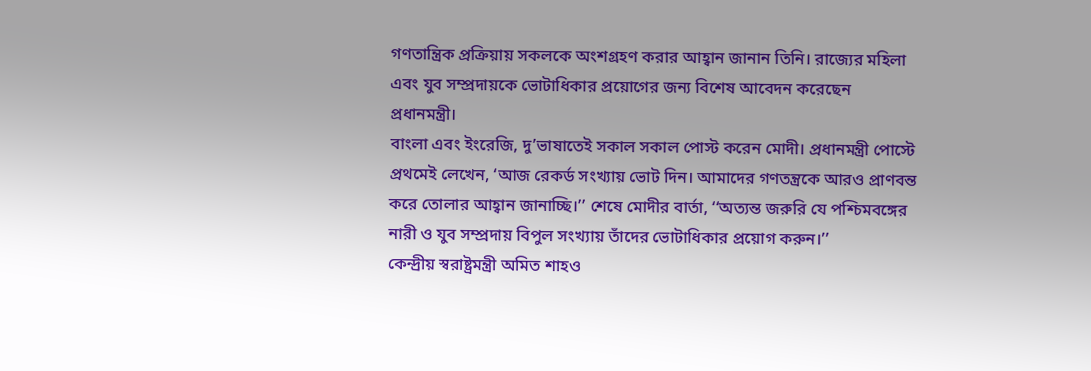গণতান্ত্রিক প্রক্রিয়ায় সকলকে অংশগ্রহণ করার আহ্বান জানান তিনি। রাজ্যের মহিলা এবং যুব সম্প্রদায়কে ভোটাধিকার প্রয়োগের জন্য বিশেষ আবেদন করেছেন প্রধানমন্ত্রী।
বাংলা এবং ইংরেজি, দু’ভাষাতেই সকাল সকাল পোস্ট করেন মোদী। প্রধানমন্ত্রী পোস্টে প্রথমেই লেখেন, ‘আজ রেকর্ড সংখ্যায় ভোট দিন। আমাদের গণতন্ত্রকে আরও প্রাণবন্ত করে তোলার আহ্বান জানাচ্ছি।’’ শেষে মোদীর বার্তা, ‘‘অত্যন্ত জরুরি যে পশ্চিমবঙ্গের নারী ও যুব সম্প্রদায় বিপুল সংখ্যায় তাঁদের ভোটাধিকার প্রয়োগ করুন।’’
কেন্দ্রীয় স্বরাষ্ট্রমন্ত্রী অমিত শাহও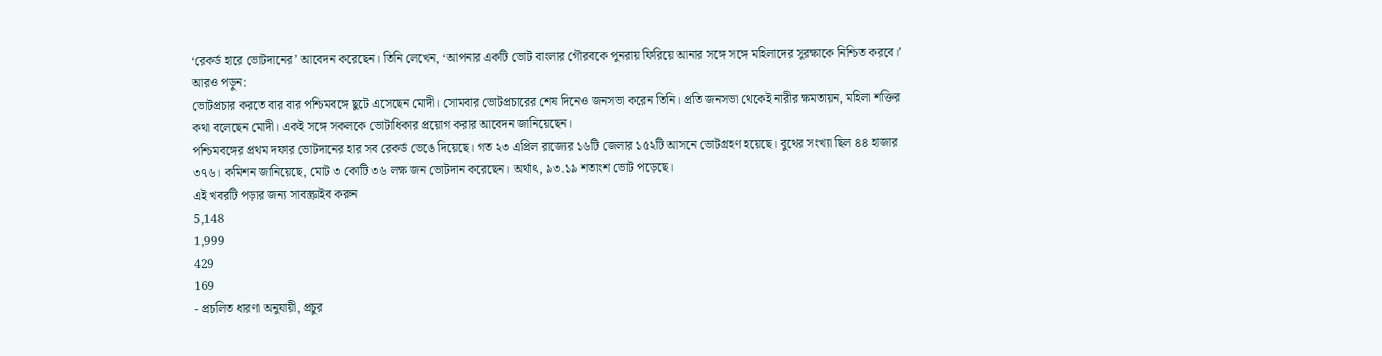‘রেকর্ড হারে ভোটদানের’ আবেদন করেছেন। তিনি লেখেন, ‘আপনার একটি ভোট বাংলার গৌরবকে পুনরায় ফিরিয়ে আনার সঙ্গে সঙ্গে মহিলাদের সুরক্ষাকে নিশ্চিত করবে।’
আরও পড়ুন:
ভোটপ্রচার করতে বার বার পশ্চিমবঙ্গে ছুটে এসেছেন মোদী। সোমবার ভোটপ্রচারের শেষ দিনেও জনসভা করেন তিনি। প্রতি জনসভা থেকেই নারীর ক্ষমতায়ন, মহিলা শক্তির কথা বলেছেন মোদী। একই সঙ্গে সকলকে ভোটাধিকার প্রয়োগ করার আবেদন জানিয়েছেন।
পশ্চিমবঙ্গের প্রথম দফার ভোটদানের হার সব রেকর্ড ভেঙে দিয়েছে। গত ২৩ এপ্রিল রাজ্যের ১৬টি জেলার ১৫২টি আসনে ভোটগ্রহণ হয়েছে। বুথের সংখ্যা ছিল ৪৪ হাজার ৩৭৬। কমিশন জানিয়েছে, মোট ৩ কোটি ৩৬ লক্ষ জন ভোটদান করেছেন। অর্থাৎ, ৯৩.১৯ শতাংশ ভোট পড়েছে।
এই খবরটি পড়ার জন্য সাবস্ক্রাইব করুন
5,148
1,999
429
169
- প্রচলিত ধারণা অনুযায়ী, প্রচুর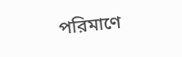পরিমাণে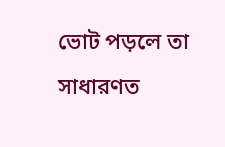ভোট পড়লে তা সাধারণত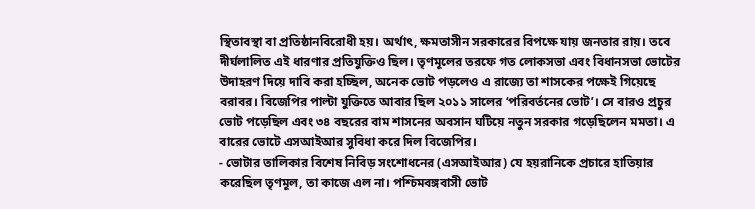স্থিতাবস্থা বা প্রতিষ্ঠানবিরোধী হয়। অর্থাৎ, ক্ষমতাসীন সরকারের বিপক্ষে যায় জনতার রায়। তবে দীর্ঘলালিত এই ধারণার প্রতিযুক্তিও ছিল। তৃণমূলের তরফে গত লোকসভা এবং বিধানসভা ভোটের উদাহরণ দিয়ে দাবি করা হচ্ছিল, অনেক ভোট পড়লেও এ রাজ্যে তা শাসকের পক্ষেই গিয়েছে বরাবর। বিজেপির পাল্টা যুক্তিতে আবার ছিল ২০১১ সালের ‘পরিবর্তনের ভোট’। সে বারও প্রচুর ভোট পড়েছিল এবং ৩৪ বছরের বাম শাসনের অবসান ঘটিয়ে নতুন সরকার গড়েছিলেন মমতা। এ বারের ভোটে এসআইআর সুবিধা করে দিল বিজেপির।
- ভোটার তালিকার বিশেষ নিবিড় সংশোধনের (এসআইআর) যে হয়রানিকে প্রচারে হাতিয়ার করেছিল তৃণমূল, তা কাজে এল না। পশ্চিমবঙ্গবাসী ভোট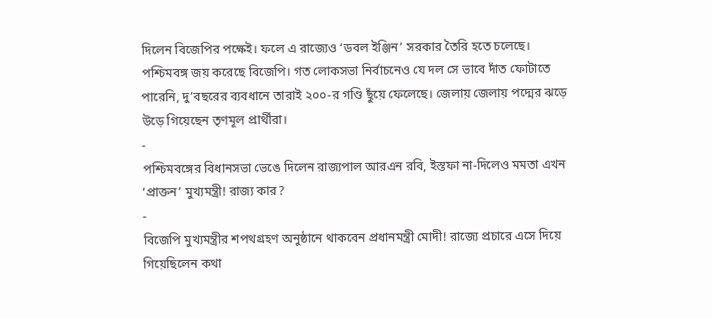দিলেন বিজেপির পক্ষেই। ফলে এ রাজ্যেও ‘ডবল ইঞ্জিন’ সরকার তৈরি হতে চলেছে। পশ্চিমবঙ্গ জয় করেছে বিজেপি। গত লোকসভা নির্বাচনেও যে দল সে ভাবে দাঁত ফোটাতে পারেনি, দু’বছরের ব্যবধানে তারাই ২০০-র গণ্ডি ছুঁয়ে ফেলেছে। জেলায় জেলায় পদ্মের ঝড়ে উড়ে গিয়েছেন তৃণমূল প্রার্থীরা।
-
পশ্চিমবঙ্গের বিধানসভা ভেঙে দিলেন রাজ্যপাল আরএন রবি, ইস্তফা না-দিলেও মমতা এখন ‘প্রাক্তন’ মুখ্যমন্ত্রী! রাজ্য কার?
-
বিজেপি মুখ্যমন্ত্রীর শপথগ্রহণ অনুষ্ঠানে থাকবেন প্রধানমন্ত্রী মোদী! রাজ্যে প্রচারে এসে দিয়ে গিয়েছিলেন কথা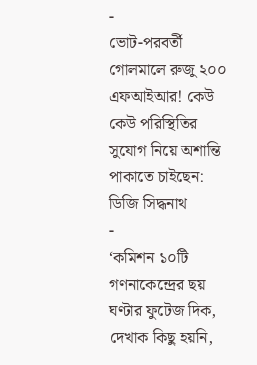-
ভোট-পরবর্তী গোলমালে রুজু ২০০ এফআইআর! কেউ কেউ পরিস্থিতির সুযোগ নিয়ে অশান্তি পাকাতে চাইছেন: ডিজি সিদ্ধনাথ
-
‘কমিশন ১০টি গণনাকেন্দ্রের ছয় ঘণ্টার ফুটেজ দিক, দেখাক কিছু হয়নি,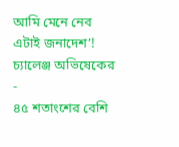আমি মেনে নেব এটাই জনাদেশ’! চ্যালেঞ্জ অভিষেকের
-
৪৫ শতাংশের বেশি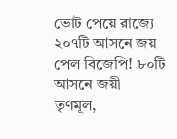ভোট পেয়ে রাজ্যে ২০৭টি আসনে জয় পেল বিজেপি! ৮০টি আসনে জয়ী তৃণমূল,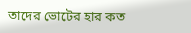তাদের ভোটের হার কত